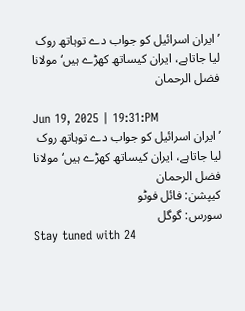’ایران اسرائیل کو جواب دے توہاتھ روک لیا جاتاہے، ایران کیساتھ کھڑے ہیں‘مولانا فضل الرحمان

Jun 19, 2025 | 19:31:PM
’ایران اسرائیل کو جواب دے توہاتھ روک لیا جاتاہے، ایران کیساتھ کھڑے ہیں‘مولانا فضل الرحمان
کیپشن: فائل فوٹو
سورس: گوگل
Stay tuned with 24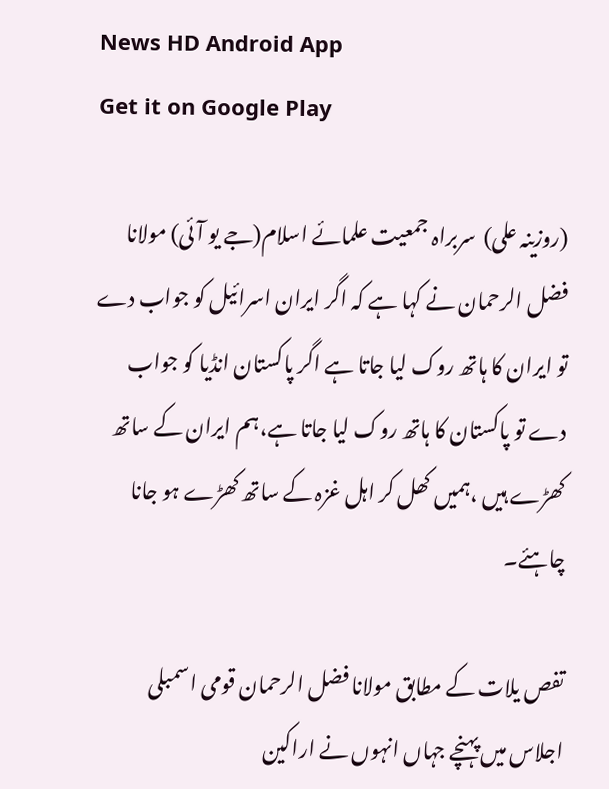News HD Android App
Get it on Google Play

(روزینہ علی)  سربراہ جمعیت علمائے اسلام(جے یو آئی) مولانا فضل الرحمان نے کہا ہے کہ اگر ایران اسرائیل کو جواب دے تو ایران کا ہاتھ روک لیا جاتا ہے اگر پاکستان انڈیا کو جواب دے تو پاکستان کا ہاتھ روک لیا جاتا ہے،ہم ایران کے ساتھ کھڑے ہیں ،ہمیں کھل کر اہل غزہ کے ساتھ کھڑے ہو جانا چاہئے۔

تفص یلات کے مطابق مولانا فضل الرحمان قومی اسمبلی اجلاس میں پہنچے جہاں انہوں نے اراکین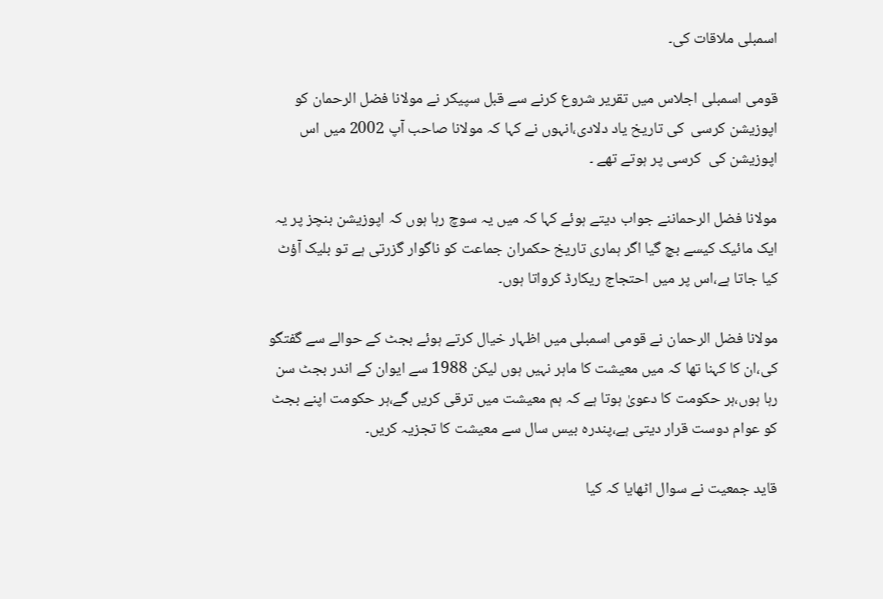اسمبلی ملاقات کی۔

قومی اسمبلی اجلاس میں تقریر شروع کرنے سے قبل سپیکر نے مولانا فضل الرحمان کو  اپوزیشن کرسی  کی تاریخ یاد دلادی،انہوں نے کہا کہ مولانا صاحب آپ 2002 میں اس اپوزیشن کی  کرسی پر ہوتے تھے ۔

مولانا فضل الرحماننے جواب دیتے ہوئے کہا کہ میں یہ سوچ رہا ہوں کہ اپوزیشن بنچز پر یہ ایک مائیک کیسے بچ گیا اگر ہماری تاریخ حکمران جماعت کو ناگوار گزرتی ہے تو بلیک آؤٹ کیا جاتا ہے،اس پر میں احتجاج ریکارڈ کرواتا ہوں۔

مولانا فضل الرحمان نے قومی اسمبلی میں اظہار خیال کرتے ہوئے بجٹ کے حوالے سے گفتگو کی،ان کا کہنا تھا کہ میں معیشت کا ماہر نہیں ہوں لیکن 1988 سے ایوان کے اندر بجٹ سن رہا ہوں،ہر حکومت کا دعویٰ ہوتا ہے کہ ہم معیشت میں ترقی کریں گے،ہر حکومت اپنے بجٹ کو عوام دوست قرار دیتی ہے،پندرہ بیس سال سے معیشت کا تجزیہ کریں۔

قاید جمعیت نے سوال اٹھایا کہ کیا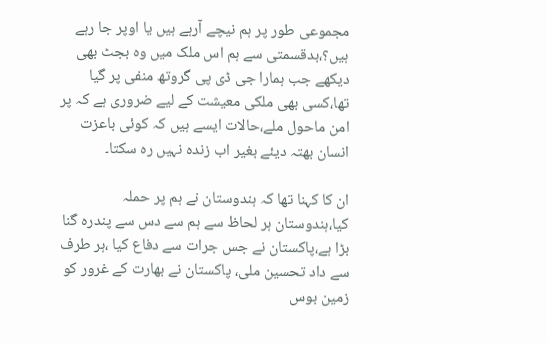مجموعی طور پر ہم نیچے آرہے ہیں یا اوپر جا رہے ہیں؟،بدقسمتی سے ہم اس ملک میں وہ بجٹ بھی دیکھے جب ہمارا جی ڈی پی گروتھ منفی پر گیا تھا،کسی بھی ملکی معیشت کے لیے ضروری ہے کہ پر امن ماحول ملے،حالات ایسے ہیں کہ کوئی باعزت انسان بھتہ دیئے بغیر اب زندہ نہیں رہ سکتا۔

ان کا کہنا تھا کہ ہندوستان نے ہم پر حملہ کیا،ہندوستان ہر لحاظ سے ہم سے دس سے پندرہ گنا بڑا ہے،پاکستان نے جس جرات سے دفاع کیا ،ہر طرف سے داد تحسین ملی، پاکستان نے بھارت کے غرور کو زمین بوس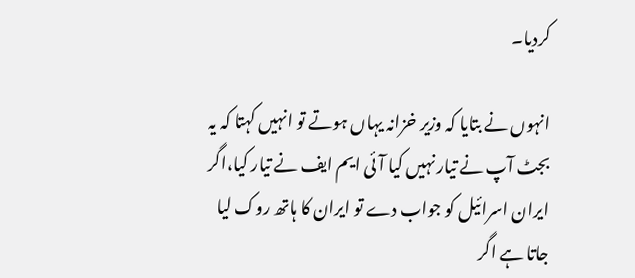کردیا۔

انہوں نے بتایا کہ وزیر خزانہ یہاں ہوتے تو انہیں کہتا کہ یہ بجٹ آپ نے تیار نہیں کیا آئی ایم ایف نے تیار کیا،اگر ایران اسرائیل کو جواب دے تو ایران کا ہاتھ روک لیا جاتا ہے اگر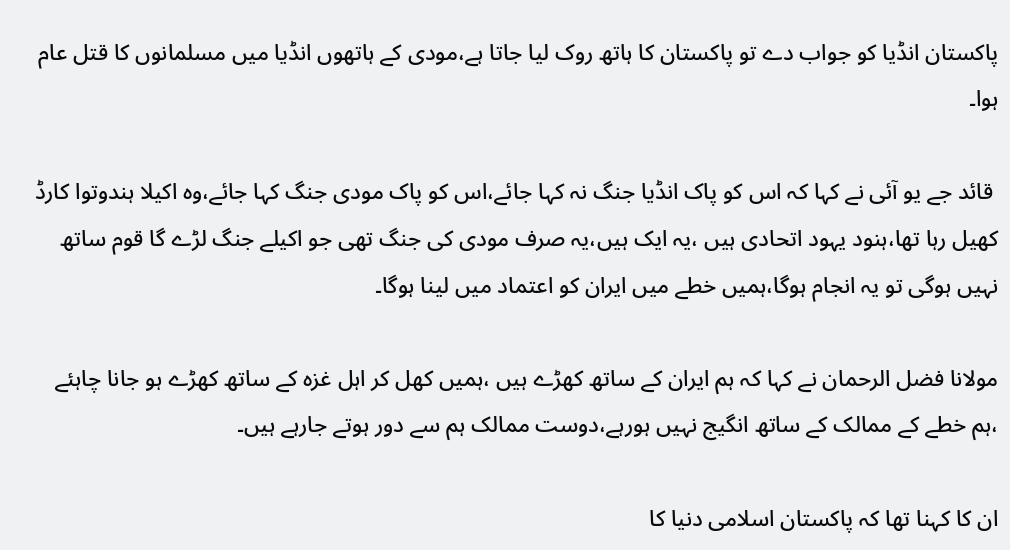پاکستان انڈیا کو جواب دے تو پاکستان کا ہاتھ روک لیا جاتا ہے،مودی کے ہاتھوں انڈیا میں مسلمانوں کا قتل عام ہوا۔

 قائد جے یو آئی نے کہا کہ اس کو پاک انڈیا جنگ نہ کہا جائے،اس کو پاک مودی جنگ کہا جائے،وہ اکیلا ہندوتوا کارڈ کھیل رہا تھا،ہنود یہود اتحادی ہیں ،یہ ایک ہیں،یہ صرف مودی کی جنگ تھی جو اکیلے جنگ لڑے گا قوم ساتھ نہیں ہوگی تو یہ انجام ہوگا،ہمیں خطے میں ایران کو اعتماد میں لینا ہوگا۔

مولانا فضل الرحمان نے کہا کہ ہم ایران کے ساتھ کھڑے ہیں ،ہمیں کھل کر اہل غزہ کے ساتھ کھڑے ہو جانا چاہئے ،ہم خطے کے ممالک کے ساتھ انگیج نہیں ہورہے،دوست ممالک ہم سے دور ہوتے جارہے ہیں۔

ان کا کہنا تھا کہ پاکستان اسلامی دنیا کا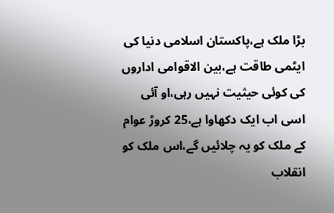بڑا ملک ہے،پاکستان اسلامی دنیا کی ایٹمی طاقت ہے،بین الاقوامی اداروں کی کوئی حیثیت نہیں رہی،او آئی اسی اب ایک دکھاوا ہے،25 کروڑ عوام کے ملک کو یہ چلائیں گے،اس ملک کو انقلاب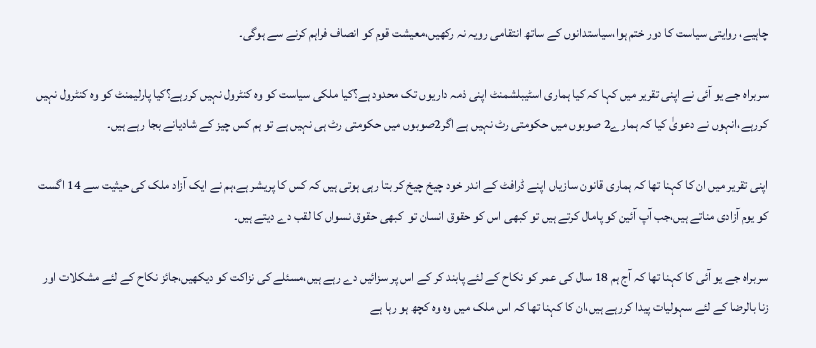چاہیے، روایتی سیاست کا دور ختم ہوا،سیاستدانوں کے ساتھ انتقامی رویہ نہ رکھیں،معیشت قوم کو انصاف فراہم کرنے سے ہوگی۔

سربراہ جے یو آئی نے اپنی تقریر میں کہا کہ کیا ہماری اسٹیبلشمنٹ اپنی ذمہ داریوں تک محدود ہے؟کیا ملکی سیاست کو وہ کنٹرول نہیں کررہے؟کیا پارلیمنٹ کو وہ کنٹرول نہیں کررہے،انہوں نے دعویٰ کیا کہ ہمارے2 صوبوں میں حکومتی رٹ نہیں ہے اگر2صوبوں میں حکومتی رٹ ہی نہیں ہے تو ہم کس چیز کے شادیانے بجا رہے ہیں۔

اپنی تقریر میں ان کا کہنا تھا کہ ہماری قانون سازیاں اپنے ڈرافٹ کے اندر خود چیخ چیخ کر بتا رہی ہوتی ہیں کہ کس کا پریشر ہے،ہم نے ایک آزاد ملک کی حیثیت سے 14 اگست کو یوم آزادی مناتے ہیں،جب آپ آئین کو پامال کرتے ہیں تو کبھی اس کو حقوق انسان تو  کبھی حقوق نسواں کا لقب دے دیتے ہیں۔

سربراہ جے یو آئی کا کہنا تھا کہ آج ہم 18 سال کی عمر کو نکاح کے لئے پابند کر کے اس پر سزائیں دے رہے ہیں،مسئلے کی نزاکت کو دیکھیں،جائز نکاح کے لئے مشکلات اور زنا بالرضا کے لئے سہولیات پیدا کررہے ہیں،ان کا کہنا تھا کہ اس ملک میں وہ وہ کچھ ہو رہا ہے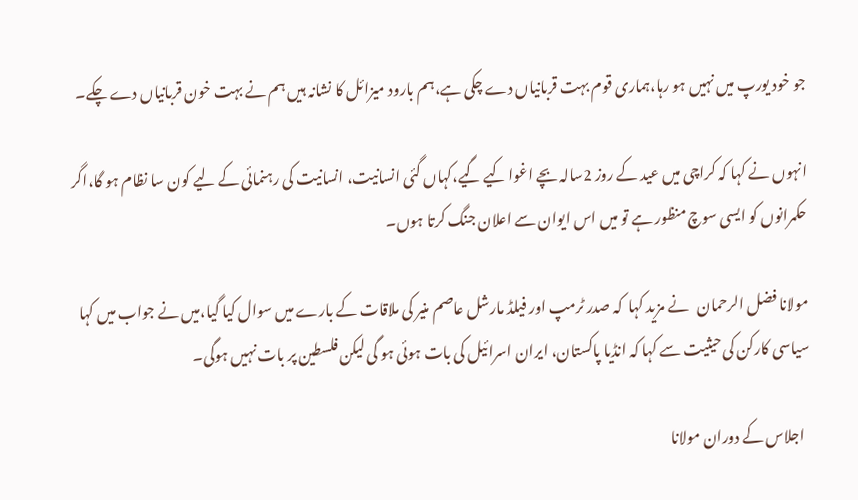جو خود یورپ میں نہیں ہو رہا،ہماری قوم بہت قربانیاں دے چکی ہے،ہم بارود میزائل کا نشانہ ہیں ہم نے بہت خون قربانیاں دے چکے۔

انہوں نے کہا کہ کراچی میں عید کے روز 2سالہ بچے اغوا کیے گیے،کہاں گئی انسانیت، انسانیت کی رہنمائی کے لیے کون سا نظام ہو گا،اگر حکمرانوں کو ایسی سوچ منظور ہے تو میں اس ایوان سے اعلان جنگ کرتا ہوں۔

مولانا فضل الرحمان   نے مزید کہا  کہ صدر ٹرمپ اور فیلڈ مارشل عاصم منیر کی ملاقات کے بارے میں سوال کیا گیا،میں نے جواب میں کہا سیاسی کارکن کی حیثیت سے کہا کہ انڈیا پاکستان، ایران اسرائیل کی بات ہوئی ہو گی لیکن فلسطین پر بات نہیں ہوگی۔

  اجلاس کے دوران مولانا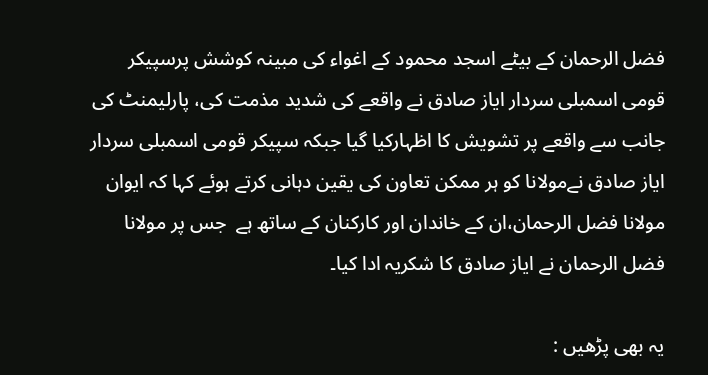فضل الرحمان کے بیٹے اسجد محمود کے اغواء کی مبینہ کوشش پرسپیکر قومی اسمبلی سردار ایاز صادق نے واقعے کی شدید مذمت کی، پارلیمنٹ کی جانب سے واقعے پر تشویش کا اظہارکیا گیا جبکہ سپیکر قومی اسمبلی سردار ایاز صادق نےمولانا کو ہر ممکن تعاون کی یقین دہانی کرتے ہوئے کہا کہ ایوان مولانا فضل الرحمان،ان کے خاندان اور کارکنان کے ساتھ ہے  جس پر مولانا فضل الرحمان نے ایاز صادق کا شکریہ ادا کیا۔

یہ بھی پڑھیں :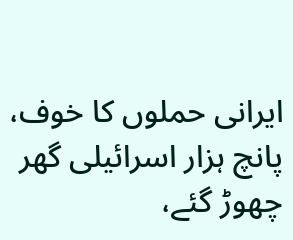ایرانی حملوں کا خوف، پانچ ہزار اسرائیلی گھر چھوڑ گئے،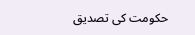حکومت کی تصدیق